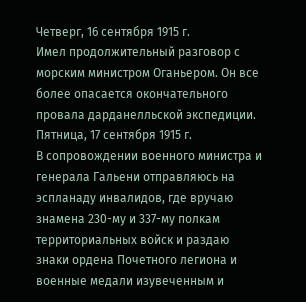Четверг, 16 сентября 1915 г.
Имел продолжительный разговор с морским министром Оганьером. Он все более опасается окончательного провала дарданелльской экспедиции.
Пятница, 17 сентября 1915 г.
В сопровождении военного министра и генерала Гальени отправляюсь на эспланаду инвалидов, где вручаю знамена 230-му и 337-му полкам территориальных войск и раздаю знаки ордена Почетного легиона и военные медали изувеченным и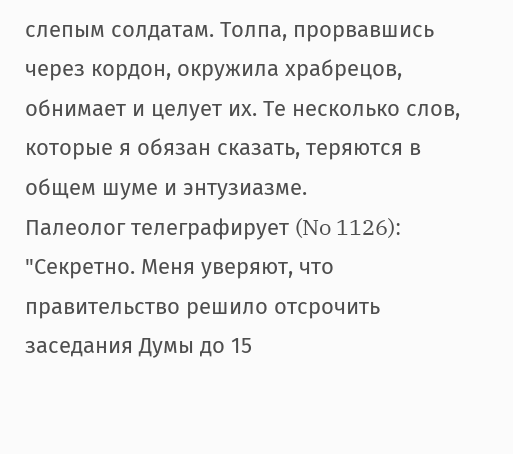слепым солдатам. Толпа, прорвавшись через кордон, окружила храбрецов, обнимает и целует их. Те несколько слов, которые я обязан сказать, теряются в общем шуме и энтузиазме.
Палеолог телеграфирует (No 1126): "Секретно. Меня уверяют, что правительство решило отсрочить заседания Думы до 15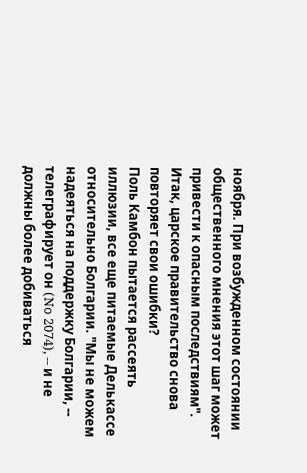ноября. При возбужденном состоянии общественного мнения этот шаг может привести к опасным последствиям". Итак, царское правительство снова повторяет свои ошибки?
Поль Камбон пытается рассеять иллюзии, все еще питаемые Делькассе относительно Болгарии. "Мы не можем надеяться на поддержку Болгарии, -- телеграфирует он (No 2074), -- и не должны более добиваться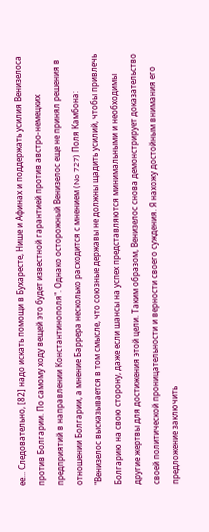ее... Следовательно, [82] надо искать помощи в Бухаресте, Нише и Афинах и поддержать усилия Венизелоса против Болгарии. По самому ходу вещей это будет известной гарантией против австро-немецких предприятий в направлении Константинополя". Однако осторожный Венизелос еще не принял решения в отношении Болгарии, а мнение Баррера несколько расходится с мнением (No 727) Поля Камбона: "Венизелос высказывается в том смысле, что союзные державы не должны щадить усилий, чтобы привлечь Болгарию на свою сторону, даже если шансы на успех представляются минимальными и необходимы другие жертвы для достижения этой цели. Таким образом, Венизелос снова демонстрирует доказательство своей политической проницательности и верности своего суждения. Я нахожу достойным внимания его предложение заключить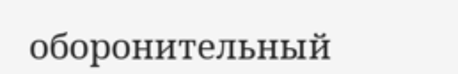оборонительный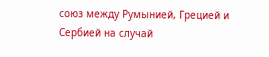союз между Румынией, Грецией и Сербией на случай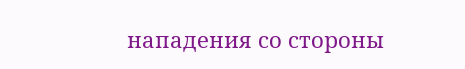нападения со стороны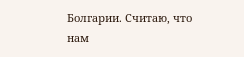Болгарии. Считаю, что нам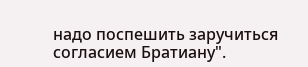надо поспешить заручиться согласием Братиану".